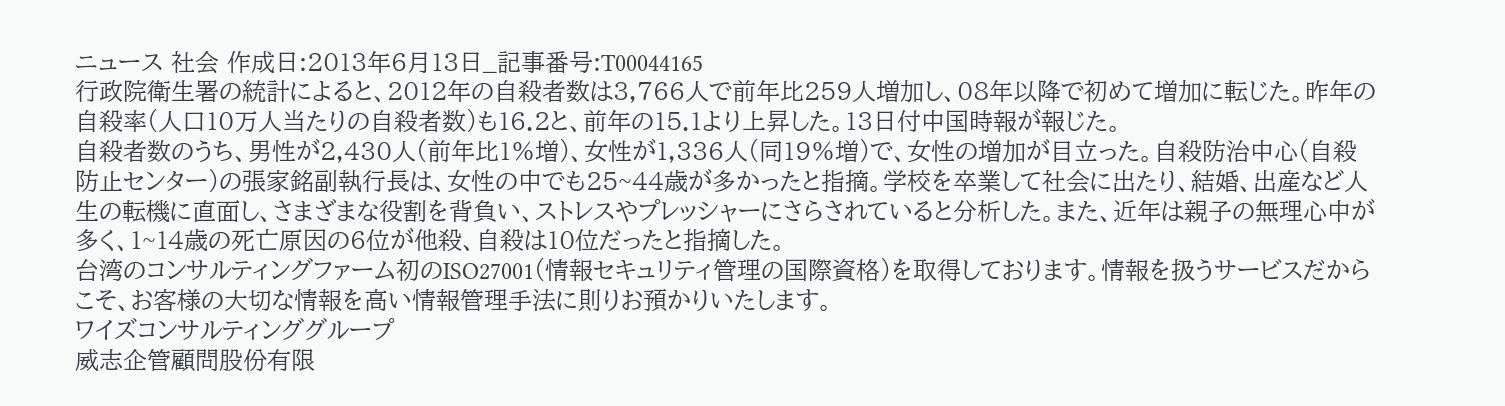ニュース 社会 作成日:2013年6月13日_記事番号:T00044165
行政院衛生署の統計によると、2012年の自殺者数は3,766人で前年比259人増加し、08年以降で初めて増加に転じた。昨年の自殺率(人口10万人当たりの自殺者数)も16.2と、前年の15.1より上昇した。13日付中国時報が報じた。
自殺者数のうち、男性が2,430人(前年比1%増)、女性が1,336人(同19%増)で、女性の増加が目立った。自殺防治中心(自殺防止センター)の張家銘副執行長は、女性の中でも25~44歳が多かったと指摘。学校を卒業して社会に出たり、結婚、出産など人生の転機に直面し、さまざまな役割を背負い、ストレスやプレッシャーにさらされていると分析した。また、近年は親子の無理心中が多く、1~14歳の死亡原因の6位が他殺、自殺は10位だったと指摘した。
台湾のコンサルティングファーム初のISO27001(情報セキュリティ管理の国際資格)を取得しております。情報を扱うサービスだからこそ、お客様の大切な情報を高い情報管理手法に則りお預かりいたします。
ワイズコンサルティンググループ
威志企管顧問股份有限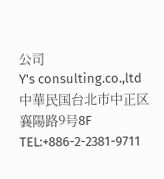公司
Y's consulting.co.,ltd
中華民国台北市中正区襄陽路9号8F
TEL:+886-2-2381-9711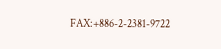FAX:+886-2-2381-9722